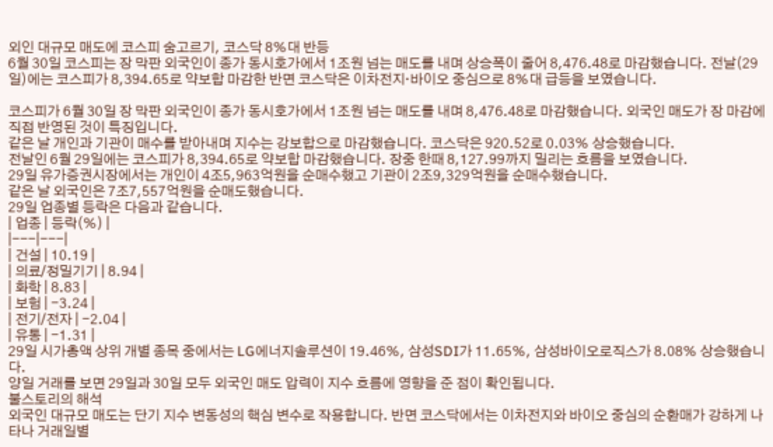외인 대규모 매도에 코스피 숨고르기, 코스닥 8%대 반등
6월 30일 코스피는 장 막판 외국인이 종가 동시호가에서 1조원 넘는 매도를 내며 상승폭이 줄어 8,476.48로 마감했습니다. 전날(29일)에는 코스피가 8,394.65로 약보합 마감한 반면 코스닥은 이차전지·바이오 중심으로 8%대 급등을 보였습니다.

코스피가 6월 30일 장 막판 외국인이 종가 동시호가에서 1조원 넘는 매도를 내며 8,476.48로 마감했습니다. 외국인 매도가 장 마감에 직접 반영된 것이 특징입니다.
같은 날 개인과 기관이 매수를 받아내며 지수는 강보합으로 마감했습니다. 코스닥은 920.52로 0.03% 상승했습니다.
전날인 6월 29일에는 코스피가 8,394.65로 약보합 마감했습니다. 장중 한때 8,127.99까지 밀리는 흐름을 보였습니다.
29일 유가증권시장에서는 개인이 4조5,963억원을 순매수했고 기관이 2조9,329억원을 순매수했습니다.
같은 날 외국인은 7조7,557억원을 순매도했습니다.
29일 업종별 등락은 다음과 같습니다.
| 업종 | 등락(%) |
|---|---|
| 건설 | 10.19 |
| 의료/정밀기기 | 8.94 |
| 화학 | 8.83 |
| 보험 | -3.24 |
| 전기/전자 | -2.04 |
| 유통 | -1.31 |
29일 시가총액 상위 개별 종목 중에서는 LG에너지솔루션이 19.46%, 삼성SDI가 11.65%, 삼성바이오로직스가 8.08% 상승했습니다.
양일 거래를 보면 29일과 30일 모두 외국인 매도 압력이 지수 흐름에 영향을 준 점이 확인됩니다.
불스토리의 해석
외국인 대규모 매도는 단기 지수 변동성의 핵심 변수로 작용합니다. 반면 코스닥에서는 이차전지와 바이오 중심의 순환매가 강하게 나타나 거래일별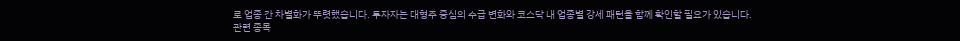로 업종 간 차별화가 뚜렷했습니다. 투자자는 대형주 중심의 수급 변화와 코스닥 내 업종별 강세 패턴을 함께 확인할 필요가 있습니다.
관련 종목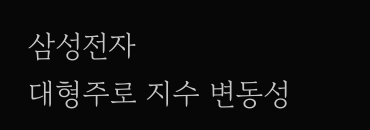삼성전자
대형주로 지수 변동성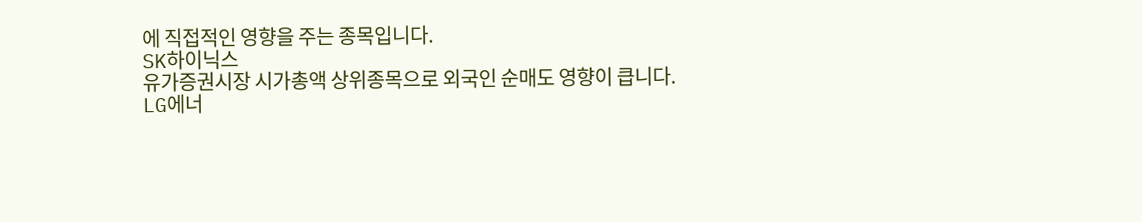에 직접적인 영향을 주는 종목입니다.
SK하이닉스
유가증권시장 시가총액 상위종목으로 외국인 순매도 영향이 큽니다.
LG에너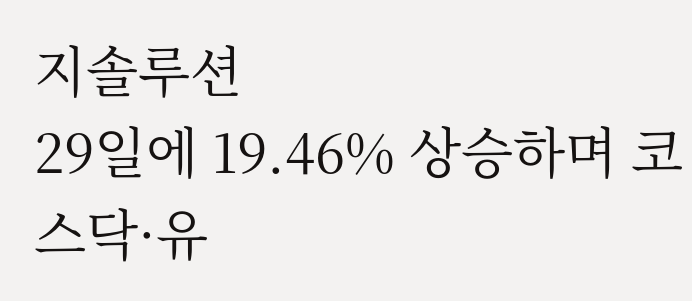지솔루션
29일에 19.46% 상승하며 코스닥·유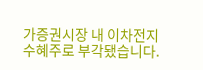가증권시장 내 이차전지 수혜주로 부각됐습니다.